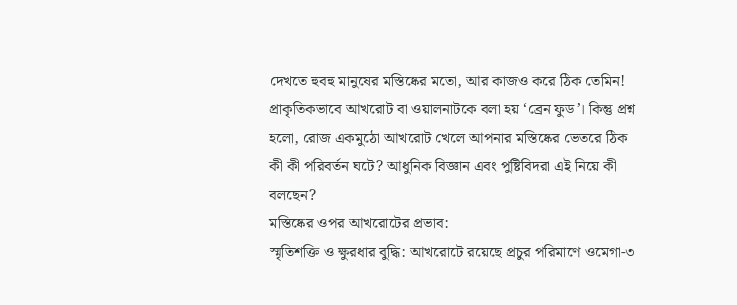দেখতে হুবহু মানুষের মস্তিষ্কের মতো, আর কাজও করে ঠিক তেমিন! প্রাকৃতিকভাবে আখরোট বা ওয়ালনাটকে বলা হয় ‘ব্রেন ফুড’। কিন্তু প্রশ্ন হলো, রোজ একমুঠো আখরোট খেলে আপনার মস্তিষ্কের ভেতরে ঠিক কী কী পরিবর্তন ঘটে? আধুনিক বিজ্ঞান এবং পুষ্টিবিদরা এই নিয়ে কী বলছেন?
মস্তিষ্কের ওপর আখরোটের প্রভাব:
স্মৃতিশক্তি ও ক্ষুরধার বুদ্ধি: আখরোটে রয়েছে প্রচুর পরিমাণে ওমেগা-৩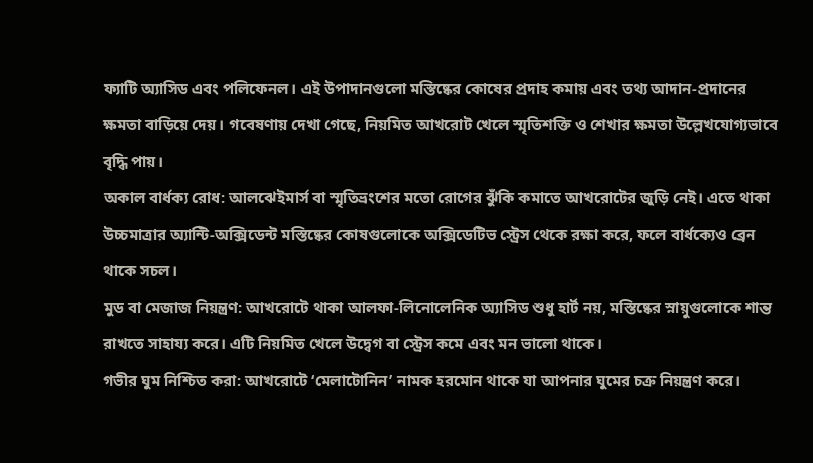ফ্যাটি অ্যাসিড এবং পলিফেনল। এই উপাদানগুলো মস্তিষ্কের কোষের প্রদাহ কমায় এবং তথ্য আদান-প্রদানের ক্ষমতা বাড়িয়ে দেয়। গবেষণায় দেখা গেছে, নিয়মিত আখরোট খেলে স্মৃতিশক্তি ও শেখার ক্ষমতা উল্লেখযোগ্যভাবে বৃদ্ধি পায়।
অকাল বার্ধক্য রোধ: আলঝেইমার্স বা স্মৃতিভ্রংশের মতো রোগের ঝুঁকি কমাতে আখরোটের জুড়ি নেই। এতে থাকা উচ্চমাত্রার অ্যান্টি-অক্সিডেন্ট মস্তিষ্কের কোষগুলোকে অক্সিডেটিভ স্ট্রেস থেকে রক্ষা করে, ফলে বার্ধক্যেও ব্রেন থাকে সচল।
মুড বা মেজাজ নিয়ন্ত্রণ: আখরোটে থাকা আলফা-লিনোলেনিক অ্যাসিড শুধু হার্ট নয়, মস্তিষ্কের স্নায়ুগুলোকে শান্ত রাখতে সাহায্য করে। এটি নিয়মিত খেলে উদ্বেগ বা স্ট্রেস কমে এবং মন ভালো থাকে।
গভীর ঘুম নিশ্চিত করা: আখরোটে ‘মেলাটোনিন’ নামক হরমোন থাকে যা আপনার ঘুমের চক্র নিয়ন্ত্রণ করে।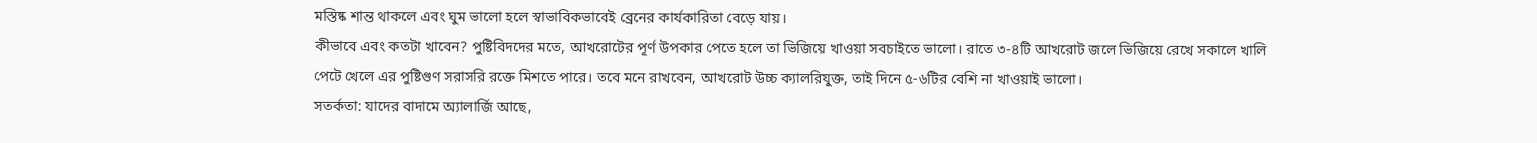মস্তিষ্ক শান্ত থাকলে এবং ঘুম ভালো হলে স্বাভাবিকভাবেই ব্রেনের কার্যকারিতা বেড়ে যায়।
কীভাবে এবং কতটা খাবেন? পুষ্টিবিদদের মতে, আখরোটের পূর্ণ উপকার পেতে হলে তা ভিজিয়ে খাওয়া সবচাইতে ভালো। রাতে ৩-৪টি আখরোট জলে ভিজিয়ে রেখে সকালে খালি পেটে খেলে এর পুষ্টিগুণ সরাসরি রক্তে মিশতে পারে। তবে মনে রাখবেন, আখরোট উচ্চ ক্যালরিযুক্ত, তাই দিনে ৫-৬টির বেশি না খাওয়াই ভালো।
সতর্কতা: যাদের বাদামে অ্যালার্জি আছে,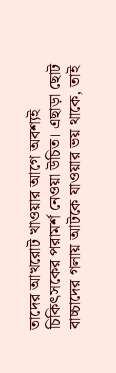তাদের আখরোট খাওয়ার আগে অবশ্যই চিকিৎসকের পরামর্শ নেওয়া উচিত। এছাড়া ছোট বাচ্চাদের গলায় আটকে যাওয়ার ভয় থাকে, তাই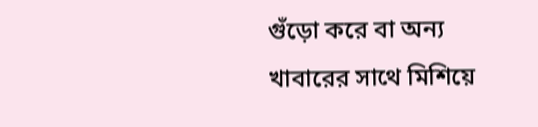গুঁড়ো করে বা অন্য খাবারের সাথে মিশিয়ে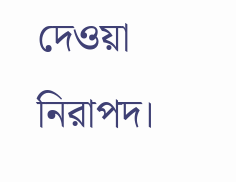দেওয়া নিরাপদ।